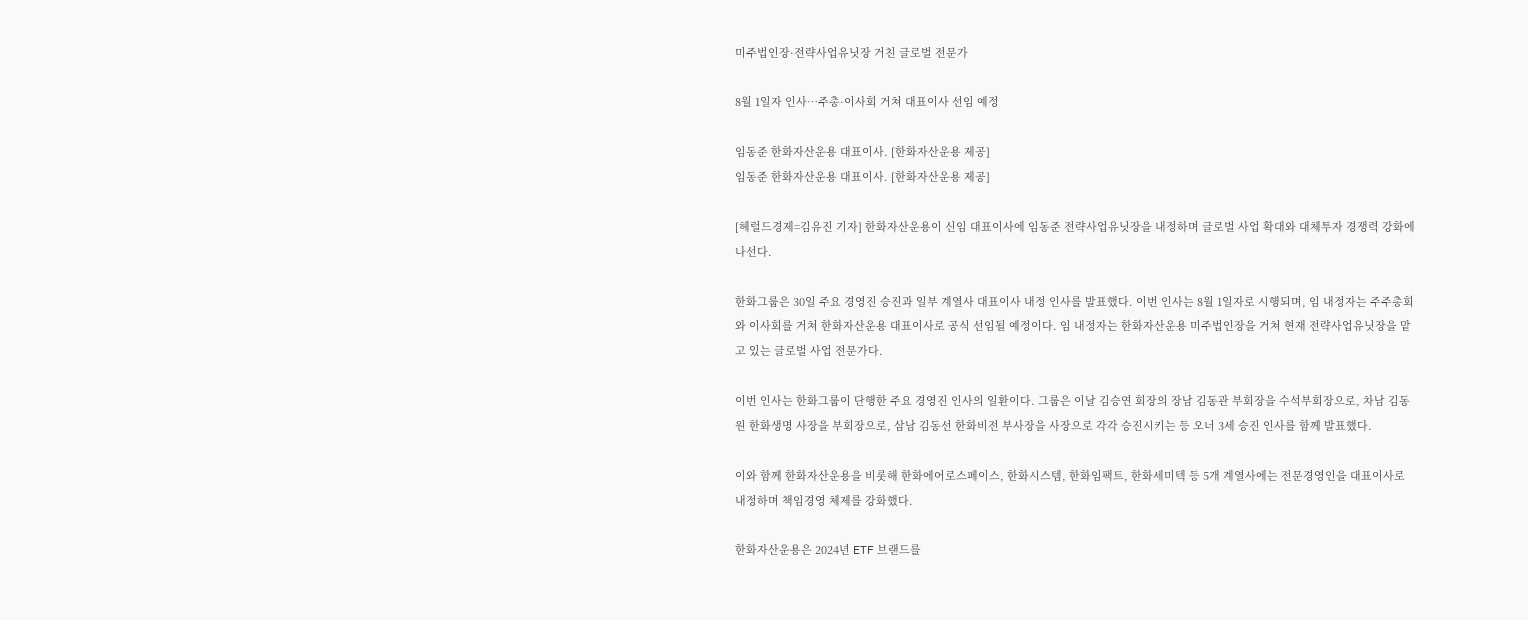미주법인장·전략사업유닛장 거친 글로벌 전문가

8월 1일자 인사…주총·이사회 거쳐 대표이사 선임 예정

임동준 한화자산운용 대표이사. [한화자산운용 제공]
임동준 한화자산운용 대표이사. [한화자산운용 제공]

[헤럴드경제=김유진 기자] 한화자산운용이 신임 대표이사에 임동준 전략사업유닛장을 내정하며 글로벌 사업 확대와 대체투자 경쟁력 강화에 나선다.

한화그룹은 30일 주요 경영진 승진과 일부 계열사 대표이사 내정 인사를 발표했다. 이번 인사는 8월 1일자로 시행되며, 임 내정자는 주주총회와 이사회를 거쳐 한화자산운용 대표이사로 공식 선임될 예정이다. 임 내정자는 한화자산운용 미주법인장을 거쳐 현재 전략사업유닛장을 맡고 있는 글로벌 사업 전문가다.

이번 인사는 한화그룹이 단행한 주요 경영진 인사의 일환이다. 그룹은 이날 김승연 회장의 장남 김동관 부회장을 수석부회장으로, 차남 김동원 한화생명 사장을 부회장으로, 삼남 김동선 한화비전 부사장을 사장으로 각각 승진시키는 등 오너 3세 승진 인사를 함께 발표했다.

이와 함께 한화자산운용을 비롯해 한화에어로스페이스, 한화시스템, 한화임팩트, 한화세미텍 등 5개 계열사에는 전문경영인을 대표이사로 내정하며 책임경영 체제를 강화했다.

한화자산운용은 2024년 ETF 브랜드를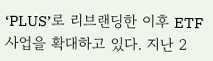‘PLUS’로 리브랜딩한 이후 ETF 사업을 확대하고 있다. 지난 2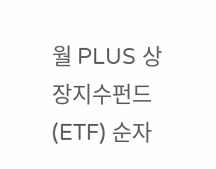월 PLUS 상장지수펀드(ETF) 순자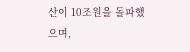산이 10조원을 돌파했으며,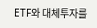ETF와 대체투자를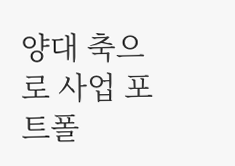양대 축으로 사업 포트폴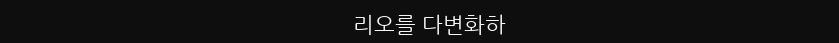리오를 다변화하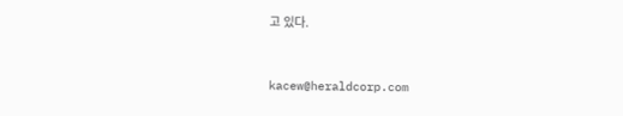고 있다.


kacew@heraldcorp.com